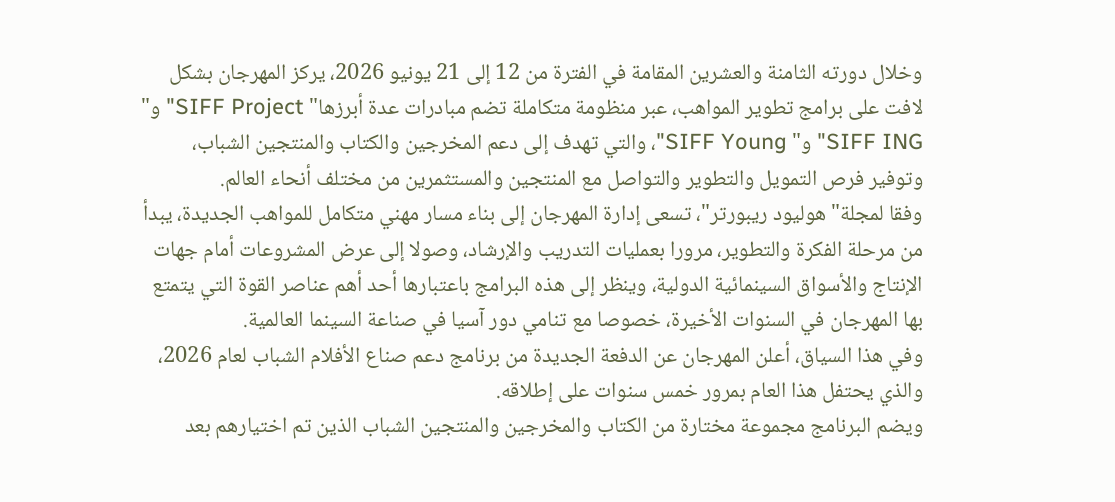وخلال دورته الثامنة والعشرين المقامة في الفترة من 12 إلى 21 يونيو 2026، يركز المهرجان بشكل لافت على برامج تطوير المواهب، عبر منظومة متكاملة تضم مبادرات عدة أبرزها" SIFF Project" و" SIFF ING" و" SIFF Young"، والتي تهدف إلى دعم المخرجين والكتاب والمنتجين الشباب، وتوفير فرص التمويل والتطوير والتواصل مع المنتجين والمستثمرين من مختلف أنحاء العالم.
وفقا لمجلة" هوليود ريبورتر"، تسعى إدارة المهرجان إلى بناء مسار مهني متكامل للمواهب الجديدة، يبدأ من مرحلة الفكرة والتطوير، مرورا بعمليات التدريب والإرشاد، وصولا إلى عرض المشروعات أمام جهات الإنتاج والأسواق السينمائية الدولية، وينظر إلى هذه البرامج باعتبارها أحد أهم عناصر القوة التي يتمتع بها المهرجان في السنوات الأخيرة، خصوصا مع تنامي دور آسيا في صناعة السينما العالمية.
وفي هذا السياق، أعلن المهرجان عن الدفعة الجديدة من برنامج دعم صناع الأفلام الشباب لعام 2026، والذي يحتفل هذا العام بمرور خمس سنوات على إطلاقه.
ويضم البرنامج مجموعة مختارة من الكتاب والمخرجين والمنتجين الشباب الذين تم اختيارهم بعد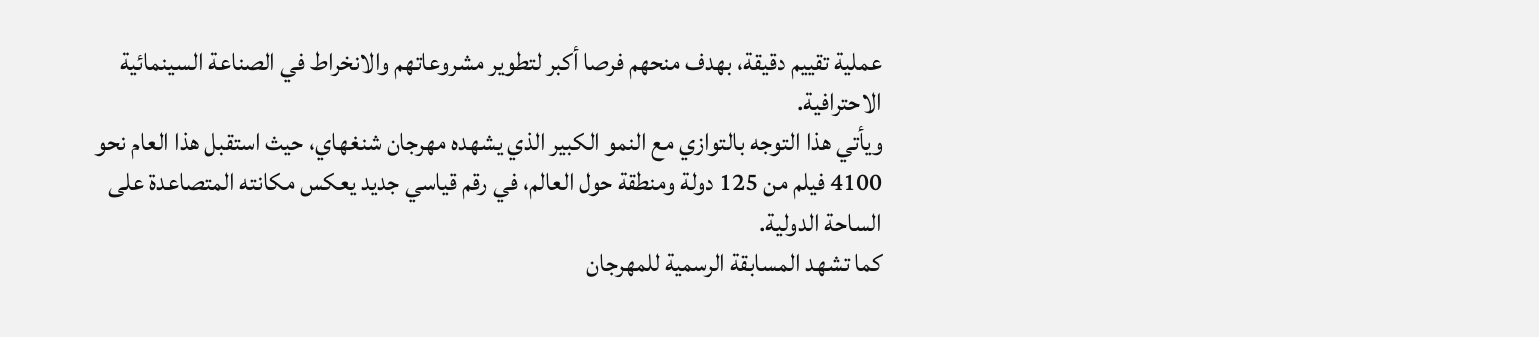عملية تقييم دقيقة، بهدف منحهم فرصا أكبر لتطوير مشروعاتهم والانخراط في الصناعة السينمائية الاحترافية.
ويأتي هذا التوجه بالتوازي مع النمو الكبير الذي يشهده مهرجان شنغهاي، حيث استقبل هذا العام نحو 4100 فيلم من 125 دولة ومنطقة حول العالم، في رقم قياسي جديد يعكس مكانته المتصاعدة على الساحة الدولية.
كما تشهد المسابقة الرسمية للمهرجان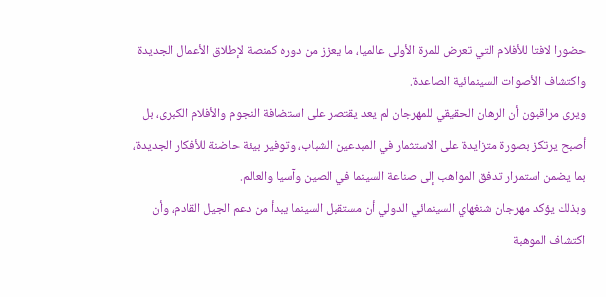حضورا لافتا للأفلام التي تعرض للمرة الأولى عالميا، ما يعزز من دوره كمنصة لإطلاق الأعمال الجديدة واكتشاف الأصوات السينمائية الصاعدة.
ويرى مراقبون أن الرهان الحقيقي للمهرجان لم يعد يقتصر على استضافة النجوم والأفلام الكبرى، بل أصبح يرتكز بصورة متزايدة على الاستثمار في المبدعين الشباب، وتوفير بيئة حاضنة للأفكار الجديدة، بما يضمن استمرار تدفق المواهب إلى صناعة السينما في الصين وآسيا والعالم.
وبذلك يؤكد مهرجان شنغهاي السينمائي الدولي أن مستقبل السينما يبدأ من دعم الجيل القادم، وأن اكتشاف الموهبة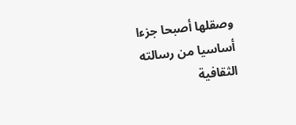وصقلها أصبحا جزءا أساسيا من رسالته الثقافية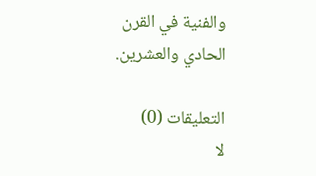والفنية في القرن الحادي والعشرين.

التعليقات (0)
لا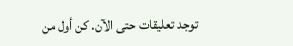توجد تعليقات حتى الآن. كن أول من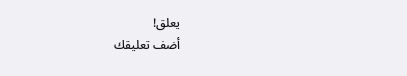يعلق!
أضف تعليقك